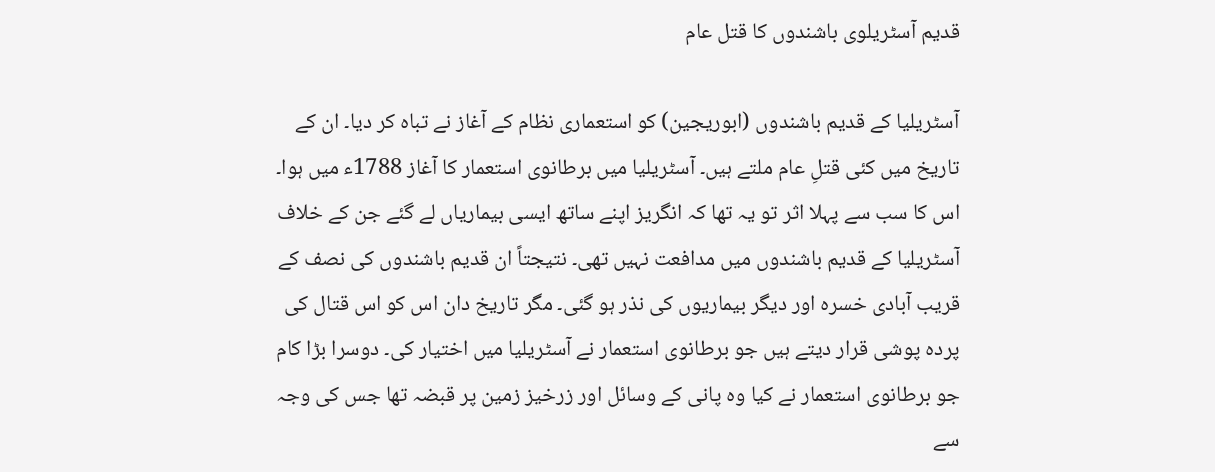قدیم آسٹریلوی باشندوں کا قتل عام

آسٹریلیا کے قدیم باشندوں (ابوریجین) کو استعماری نظام کے آغاز نے تباہ کر دیا۔ ان کے تاریخ میں کئی قتلِ عام ملتے ہیں۔ آسٹریلیا میں برطانوی استعمار کا آغاز 1788ء میں ہوا۔ اس کا سب سے پہلا اثر تو یہ تھا کہ انگریز اپنے ساتھ ایسی بیماریاں لے گئے جن کے خلاف آسٹریلیا کے قدیم باشندوں میں مدافعت نہیں تھی۔ نتیجتاً ان قدیم باشندوں کی نصف کے قریب آبادی خسرہ اور دیگر بیماریوں کی نذر ہو گئی۔ مگر تاریخ دان اس کو اس قتال کی پردہ پوشی قرار دیتے ہیں جو برطانوی استعمار نے آسٹریلیا میں اختیار کی۔ دوسرا بڑا کام جو برطانوی استعمار نے کیا وہ پانی کے وسائل اور زرخیز زمین پر قبضہ تھا جس کی وجہ سے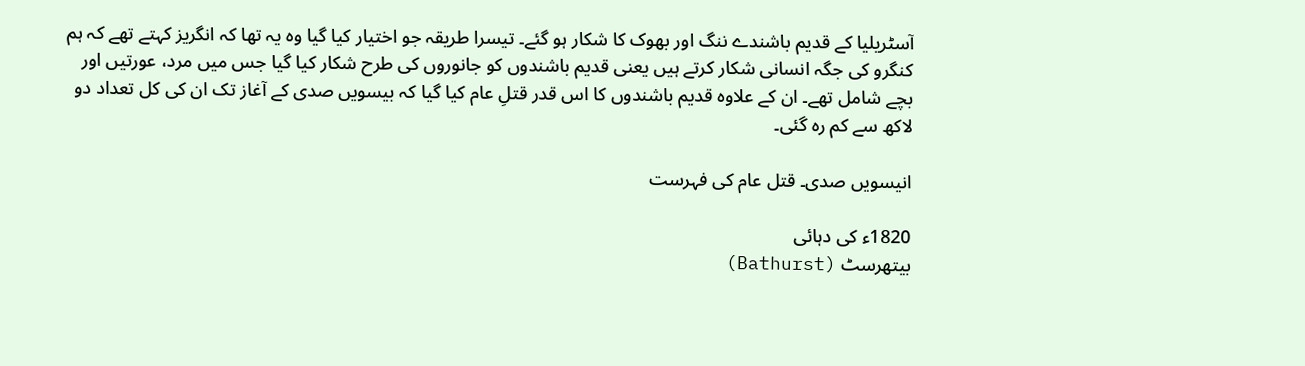آسٹریلیا کے قدیم باشندے ننگ اور بھوک کا شکار ہو گئے۔ تیسرا طریقہ جو اختیار کیا گیا وہ یہ تھا کہ انگریز کہتے تھے کہ ہم کنگرو کی جگہ انسانی شکار کرتے ہیں یعنی قدیم باشندوں کو جانوروں کی طرح شکار کیا گیا جس میں مرد، عورتیں اور بچے شامل تھے۔ ان کے علاوہ قدیم باشندوں کا اس قدر قتلِ عام کیا گیا کہ بیسویں صدی کے آغاز تک ان کی کل تعداد دو لاکھ سے کم رہ گئی۔

انیسویں صدی۔ قتل عام کی فہرست

1820ء کی دہائی
بیتھرسٹ (Bathurst)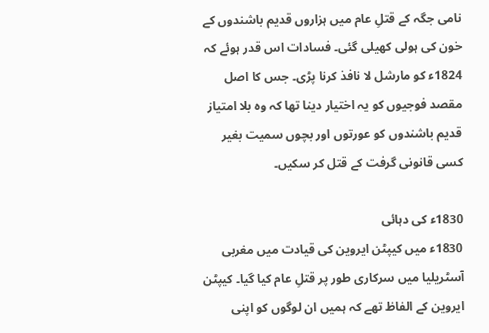نامی جگہ کے قتلِ عام میں ہزاروں قدیم باشندوں کے خون کی ہولی کھیلی گئی۔ فسادات اس قدر ہوئے کہ 1824ء کو مارشل لا نافذ کرنا پڑی۔ جس کا اصل مقصد فوجیوں کو یہ اختیار دینا تھا کہ وہ بلا امتیاز قدیم باشندوں کو عورتوں اور بچوں سمیت بغیر کسی قانونی گرفت کے قتل کر سکیں۔

1830ء کی دہائی
1830ء میں کیپٹن ایروین کی قیادت میں مغربی آسٹریلیا میں سرکاری طور پر قتلِ عام کیا گیا۔ کیپٹن ایروین کے الفاظ تھے کہ ہمیں ان لوگوں کو اپنی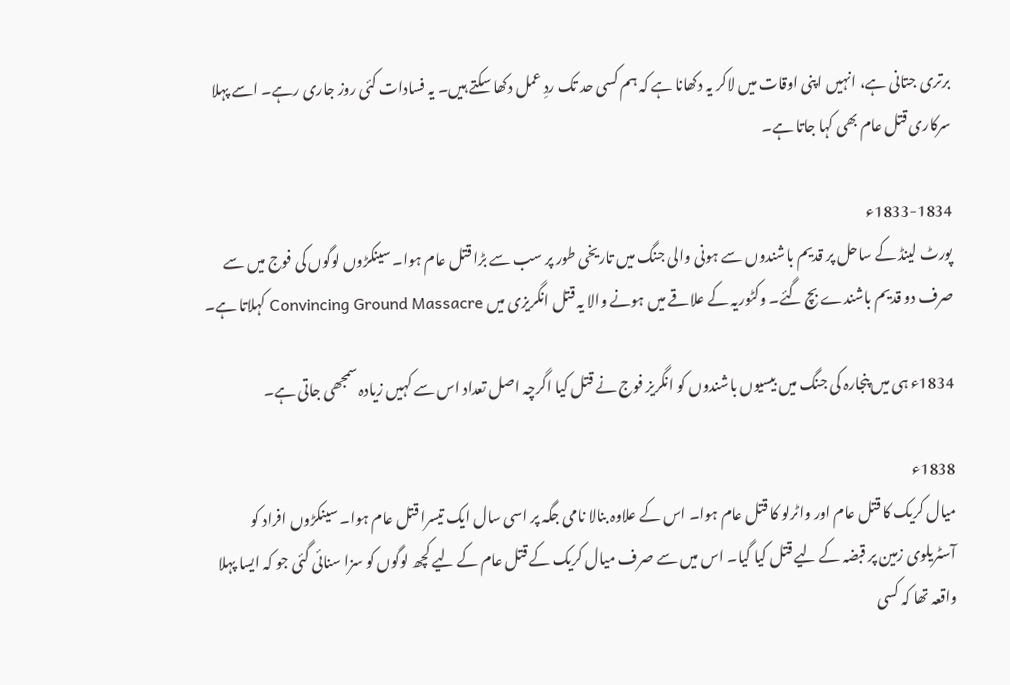برتری جتانی ہے، انہیں اپنی اوقات میں لاکر یہ دکھانا ہے کہ ہم کسی حد تک ردِ عمل دکھا سکتے ہیں۔ یہ فسادات کئی روز جاری رہے۔ اسے پہلا سرکاری قتل عام بھی کہا جاتا ہے۔

1833-1834ء
پورٹ لینڈ کے ساحل پر قدیم باشندوں سے ہونی والی جنگ میں تاریخی طور پر سب سے بڑا قتل عام ہوا۔ سینکڑوں لوگوں کی فوج میں سے صرف دو قدیم باشندے بچ گئے۔ وکٹوریہ کے علاقے میں ہونے والا یہ قتل انگریزی میں Convincing Ground Massacre کہلاتا ہے۔

1834ء ہی میں پنجارہ کی جنگ میں بیسیوں باشندوں کو انگریز فوج نے قتل کیا اگرچہ اصل تعداد اس سے کہیں زیادہ سمجھی جاتی ہے۔

1838ء
میال کریک کا قتل عام اور واٹرلو کا قتل عام ہوا۔ اس کے علاوہ بنالا نامی جگہ پر اسی سال ایک تیسرا قتل عام ہوا۔ سینکڑوں افراد کو آسٹریلوی زمین پر قبضہ کے لیے قتل کیا گیا۔ اس میں سے صرف میال کریک کے قتل عام کے لیے کچھ لوگوں کو سزا سنائی گئی جو کہ ایسا پہلا واقعہ تھا کہ کسی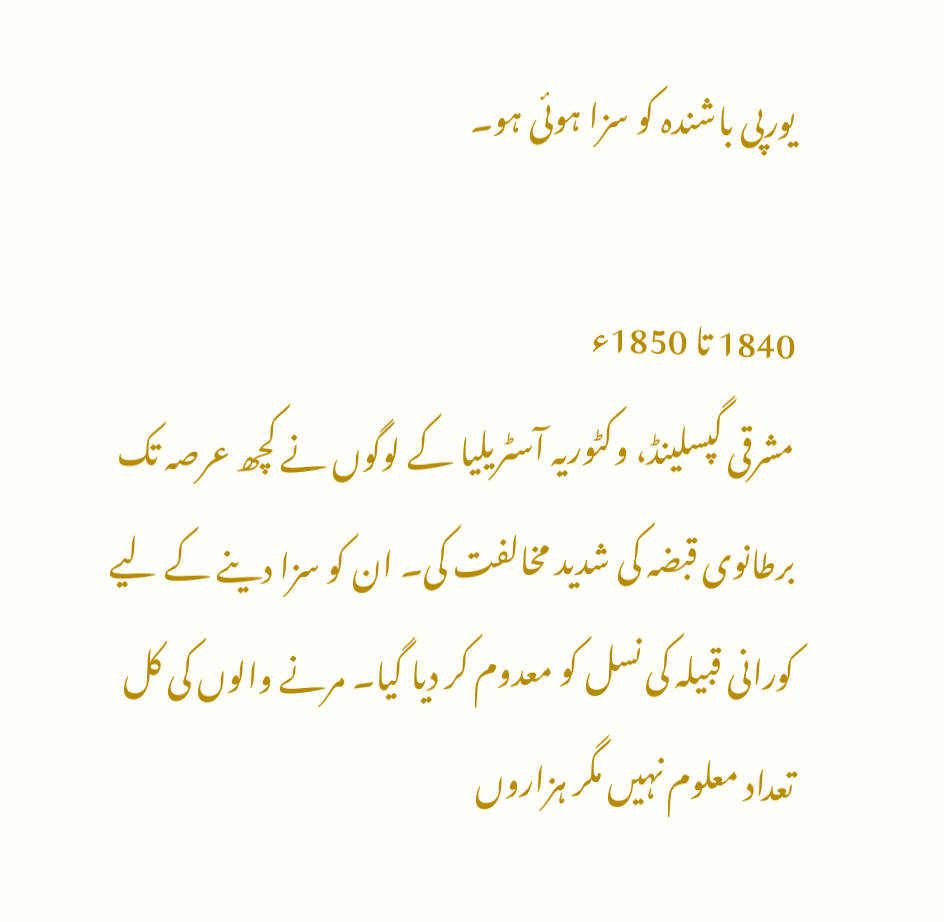یورپی باشندہ کو سزا ہوئی ہو۔

1840 تا 1850ء
مشرقی گپسلینڈ، وکٹوریہ آسٹریلیا کے لوگوں نے کچھ عرصہ تک برطانوی قبضہ کی شدید مخالفت کی۔ ان کو سزا دینے کے لیے کورانی قبیلہ کی نسل کو معدوم کر دیا گیا۔ مرنے والوں کی کل تعداد معلوم نہیں مگر ہزاروں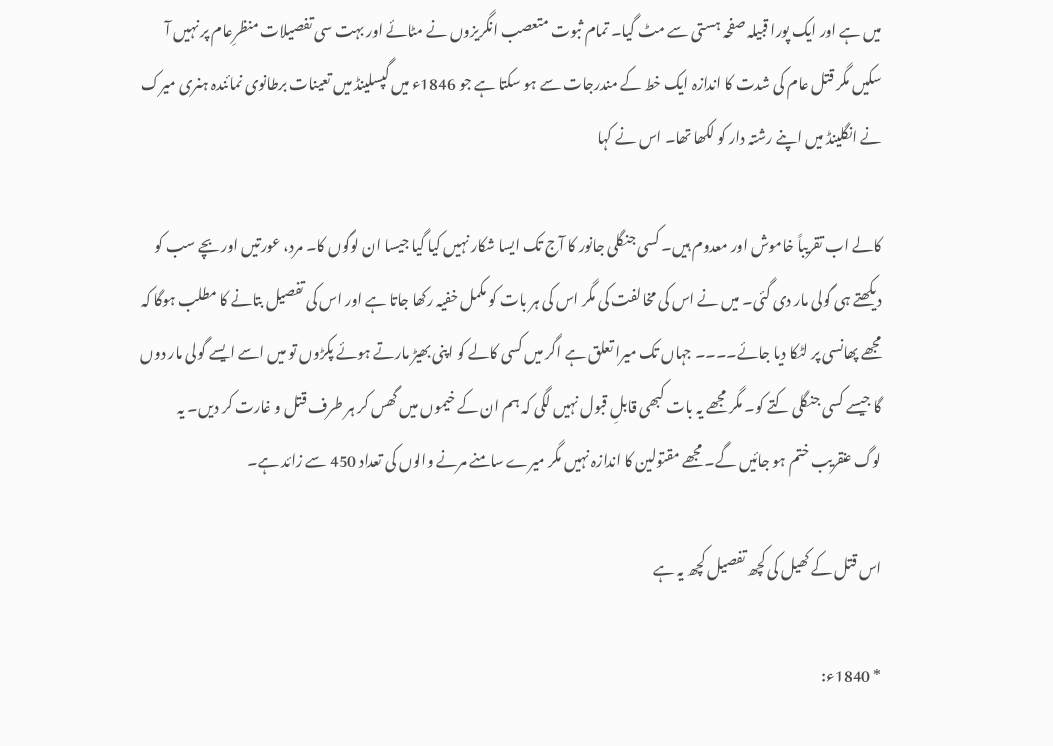میں ہے اور ایک پورا قبیلہ صفحہ ہستی سے مٹ گیا۔ تمام ثبوت متعصب انگریزوں نے مٹائے اور بہت سی تفصیلات منظرِعام پر نہیں آ سکیں مگر قتل عام کی شدت کا اندازہ ایک خط کے مندرجات سے ہو سکتا ہے جو 1846ء میں گپسلینڈ میں تعینات برطانوی نمائندہ ہنری میرک نے انگلینڈ میں اپنے رشتہ دار کو لکھا تھا۔ اس نے کہا

کالے اب تقریباً خاموش اور معدوم ہیں۔ کسی جنگلی جانور کا آج تک ایسا شکار نہیں کیا گیا جیسا ان لوگوں کا۔ مرد، عورتیں اور بچے سب کو دیکھتے ہی گولی مار دی گئی۔ میں نے اس کی مخالفت کی مگر اس کی ہر بات کو مکمل خفیہ رکھا جاتا ہے اور اس کی تفصیل بتانے کا مطلب ہوگا کہ مجھے پھانسی پر لٹکا دیا جائے۔۔۔۔ جہاں تک میرا تعلق ہے اگر میں کسی کالے کو اپنی بھیڑ مارتے ہوئے پکڑوں تو میں اسے ایسے گولی مار دوں گا جیسے کسی جنگلی کتے کو۔ مگر مجھے یہ بات کبھی قابلِ قبول نہیں لگی کہ ہم ان کے خیموں میں گھس کر ہر طرف قتل و غارت کر دیں۔ یہ لوگ عنقریب ختم ہو جائیں گے۔ مجھے مقتولین کا اندازہ نہیں مگر میرے سامنے مرنے والوں کی تعداد 450 سے زائد ہے۔

اس قتل کے کھیل کی کچھ تفصیل کچھ یہ ہے

* 1840ء: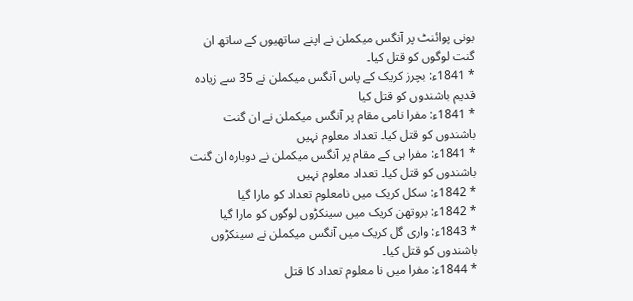بونی پوائنٹ پر آنگس میکملن نے اپنے ساتھیوں کے ساتھ ان گنت لوگوں کو قتل کیا۔
* 1841ء: بچرز کریک کے پاس آنگس میکملن نے 35 سے زیادہ قدیم باشندوں کو قتل کیا
* 1841ء: مفرا نامی مقام پر آنگس میکملن نے ان گنت باشندوں کو قتل کیا۔ تعداد معلوم نہیں
* 1841ء: مفرا ہی کے مقام پر آنگس میکملن نے دوبارہ ان گنت باشندوں کو قتل کیا۔ تعداد معلوم نہیں
* 1842ء: سکل کریک میں نامعلوم تعداد کو مارا گیا
* 1842ء: بروتھن کریک میں سینکڑوں لوگوں کو مارا گیا
* 1843ء: واری گل کریک میں آنگس میکملن نے سینکڑوں باشندوں کو قتل کیا۔
* 1844ء: مفرا میں نا معلوم تعداد کا قتل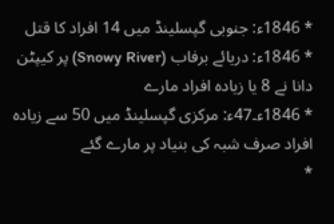* 1846ء: جنوبی گپسلینڈ میں 14 افراد کا قتل
* 1846ء: دریائے برفاب (Snowy River) پر کیپٹن دانا نے 8 یا زیادہ افراد مارے
* 1846ء۔47ء: مرکزی گپسلینڈ میں 50 سے زیادہ افراد صرف شبہ کی بنیاد پر مارے گئے
*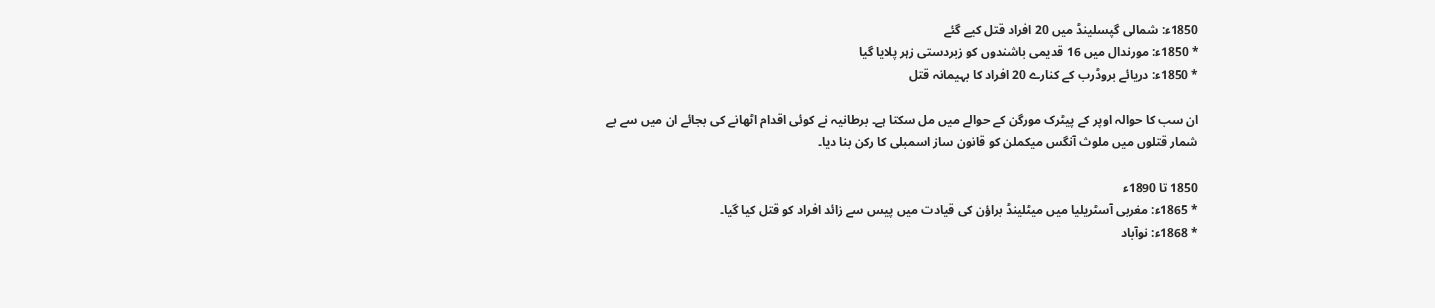1850ء: شمالی گپسلینڈ میں 20 افراد قتل کیے گئے
* 1850ء: مورندال میں 16 قدیمی باشندوں کو زبردستی زہر پلایا گیا
* 1850ء: دریائے بروڈرب کے کنارے 20 افراد کا بہیمانہ قتل

ان سب کا حوالہ اوپر کے پیٹرک مورگن کے حوالے میں مل سکتا ہے۔ برطانیہ نے کوئی اقدام اٹھانے کی بجائے ان میں سے بے شمار قتلوں میں ملوث آنگس میکملن کو قانون ساز اسمبلی کا رکن بنا دیا۔

1850 تا 1890ء
* 1865ء: مغربی آسٹریلیا میں میٹلینڈ براؤن کی قیادت میں پیس سے زائد افراد کو قتل کیا گیا۔
* 1868ء: نوآباد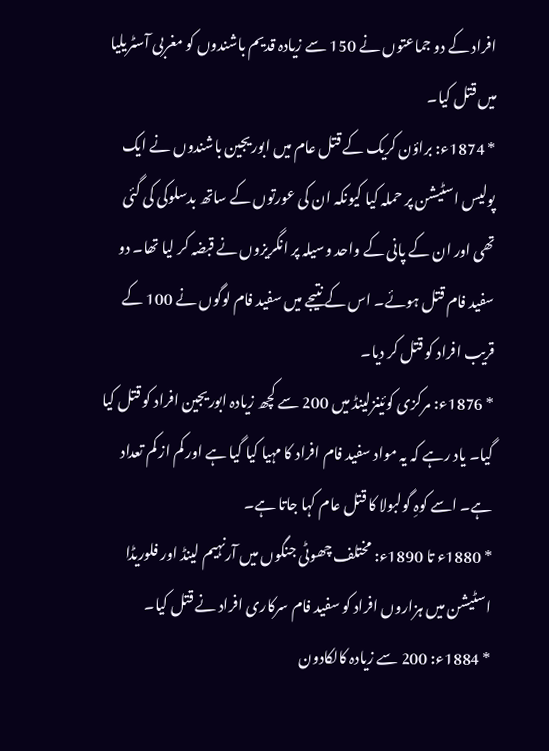افراد کے دو جماعتوں نے 150 سے زیادہ قدیم باشندوں کو مغربی آسٹریلیا میں قتل کیا۔
* 1874ء: براؤن کریک کے قتل عام میں ابوریجین باشندوں نے ایک پولیس اسٹیشن پر حملہ کیا کیونکہ ان کی عورتوں کے ساتھ بدسلوکی کی گئی تھی اور ان کے پانی کے واحد وسیلہ پر انگریزوں نے قبضہ کر لیا تھا۔ دو سفید فام قتل ہوئے۔ اس کے نتیجے میں سفید فام لوگوں نے 100 کے قریب افراد کو قتل کر دیا۔
* 1876ء: مرکزی کوئینزلینڈ میں 200 سے کچھ زیادہ ابوریجین افراد کو قتل کیا گیا۔ یاد رہے کہ یہ مواد سفید فام افراد کا مہیا کیا گیا ہے اور کم از کم تعداد ہے۔ اسے کوہِ گولبولا کا قتل عام کہا جاتا ہے۔
* 1880ء تا 1890ء: مختلف چھوٹی جنگوں میں آرنہیم لینڈ اور فلوریڈا اسٹیشن میں ہزاروں افراد کو سفید فام سرکاری افراد نے قتل کیا۔
* 1884ء: 200 سے زیادہ کالکادون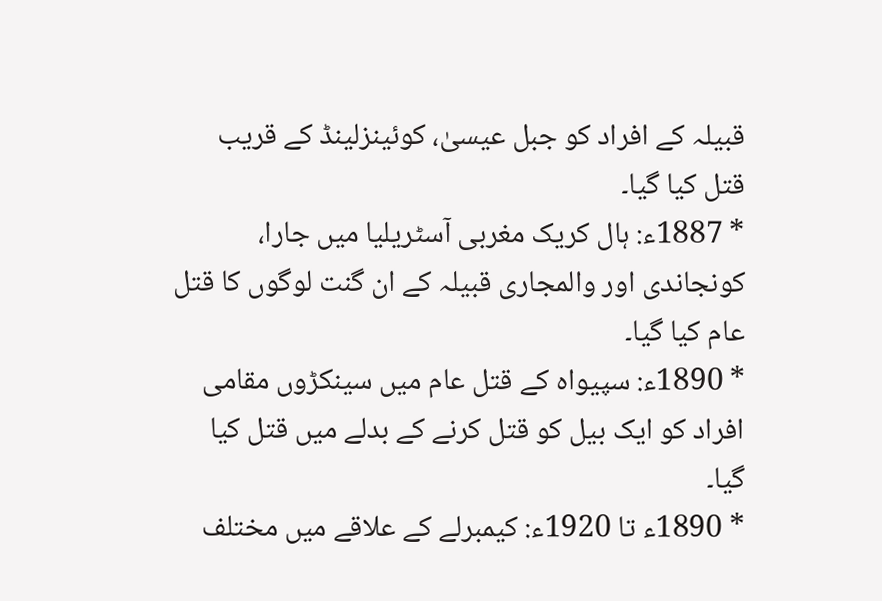قبیلہ کے افراد کو جبل عیسیٰ، کوئینزلینڈ کے قریب قتل کیا گیا۔
* 1887ء: ہال کریک مغربی آسٹریلیا میں جارا، کونجاندی اور والمجاری قبیلہ کے ان گنت لوگوں کا قتل عام کیا گیا۔
* 1890ء: سپیواہ کے قتل عام میں سینکڑوں مقامی افراد کو ایک بیل کو قتل کرنے کے بدلے میں قتل کیا گیا۔
* 1890ء تا 1920ء: کیمبرلے کے علاقے میں مختلف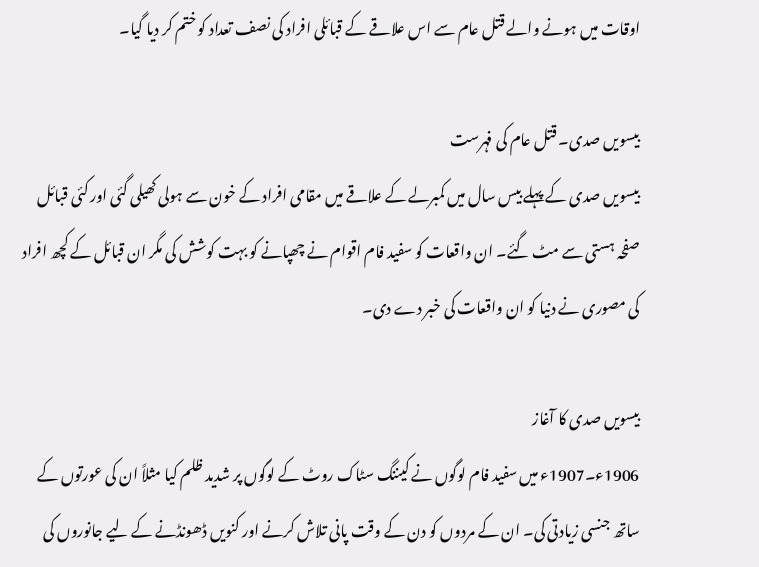اوقات میں ہونے والے قتل عام سے اس علاقے کے قبائلی افراد کی نصف تعداد کو ختم کر دیا گیا۔

بیسویں صدی۔ قتل عام کی فہرست
بیسویں صدی کے پہلے بیس سال میں کمبرلے کے علاقے میں مقامی افراد کے خون سے ہولی کھیلی گئی اور کئی قبائل صفحہ ہستی سے مٹ گئے۔ ان واقعات کو سفید فام اقوام نے چھپانے کو بہت کوشش کی مگر ان قبائل کے کچھ افراد کی مصوری نے دنیا کو ان واقعات کی خبر دے دی۔

بیسویں صدی کا آغاز
1906ء۔1907ء میں سفید فام لوگوں نے کیننگ سٹاک روٹ کے لوگوں پر شدید ظلم کیا مثلاً ان کی عورتوں کے ساتھ جنسی زیادتی کی۔ ان کے مردوں کو دن کے وقت پانی تلاش کرنے اور کنویں ڈھونڈنے کے لیے جانوروں کی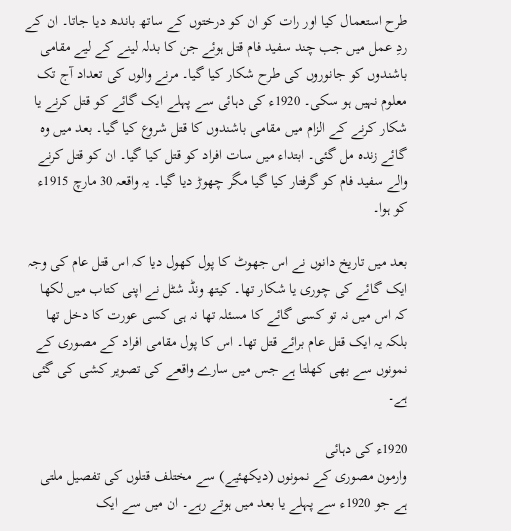طرح استعمال کیا اور رات کو ان کو درختوں کے ساتھ باندھ دیا جاتا۔ ان کے ردِ عمل میں جب چند سفید فام قتل ہوئے جن کا بدلہ لینے کے لیے مقامی باشندوں کو جانوروں کی طرح شکار کیا گیا۔ مرنے والوں کی تعداد آج تک معلوم نہیں ہو سکی۔ 1920ء کی دہائی سے پہلے ایک گائے کو قتل کرنے یا شکار کرنے کے الزام میں مقامی باشندوں کا قتل شروع کیا گیا۔ بعد میں وہ گائے زندہ مل گئی۔ ابتداء میں سات افراد کو قتل کیا گیا۔ ان کو قتل کرنے والے سفید فام کو گرفتار کیا گیا مگر چھوڑ دیا گیا۔ یہ واقعہ 30 مارچ 1915ء کو ہوا۔

بعد میں تاریخ دانوں نے اس جھوٹ کا پول کھول دیا کہ اس قتل عام کی وجہ ایک گائے کی چوری یا شکار تھا۔ کیتھ ونڈ شٹل نے اپنی کتاب میں لکھا کہ اس میں نہ تو کسی گائے کا مسئلہ تھا نہ ہی کسی عورت کا دخل تھا بلکہ یہ ایک قتل عام برائے قتل تھا۔ اس کا پول مقامی افراد کے مصوری کے نمونوں سے بھی کھلتا ہے جس میں سارے واقعے کی تصویر کشی کی گئی ہے۔

1920ء کی دہائی
وارمون مصوری کے نمونوں (دیکھئیے) سے مختلف قتلوں کی تفصیل ملتی ہے جو 1920ء سے پہلے یا بعد میں ہوتے رہے۔ ان میں سے ایک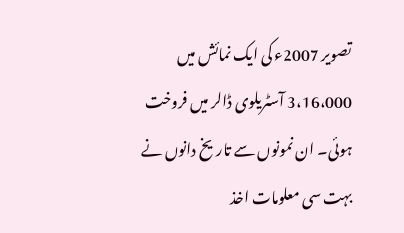تصویر 2007ء کی ایک نمائش میں 3،16،000 آسٹریلوی ڈالر میں فروخت ہوئی۔ ان نمونوں سے تاریخ دانوں نے بہت سی معلومات اخذ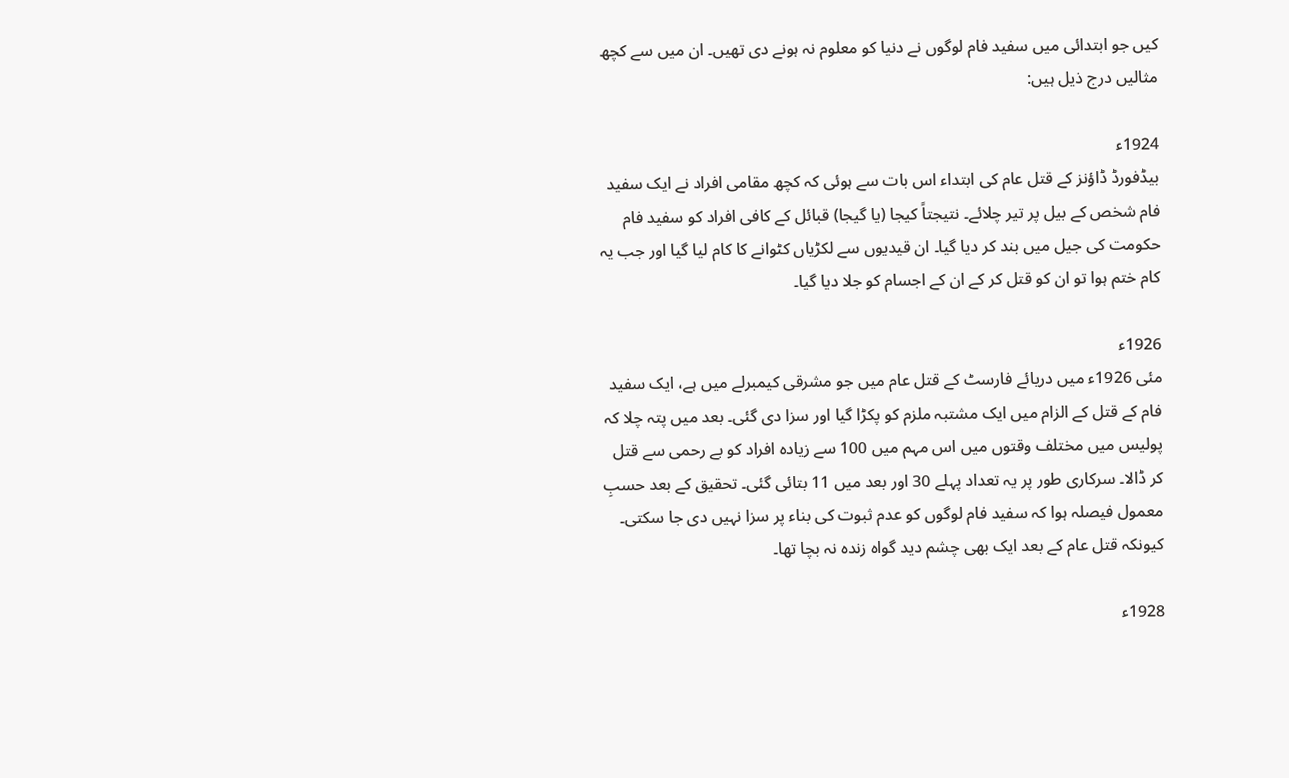کیں جو ابتدائی میں سفید فام لوگوں نے دنیا کو معلوم نہ ہونے دی تھیں۔ ان میں سے کچھ مثالیں درج ذیل ہیں:

1924ء
بیڈفورڈ ڈاؤنز کے قتل عام کی ابتداء اس بات سے ہوئی کہ کچھ مقامی افراد نے ایک سفید فام شخص کے بیل پر تیر چلائے۔ نتیجتاً کیجا (یا گیجا) قبائل کے کافی افراد کو سفید فام حکومت کی جیل میں بند کر دیا گیا۔ ان قیدیوں سے لکڑیاں کٹوانے کا کام لیا گیا اور جب یہ کام ختم ہوا تو ان کو قتل کر کے ان کے اجسام کو جلا دیا گیا۔

1926ء
مئی 1926ء میں دریائے فارسٹ کے قتل عام میں جو مشرقی کیمبرلے میں ہے، ایک سفید فام کے قتل کے الزام میں ایک مشتبہ ملزم کو پکڑا گیا اور سزا دی گئی۔ بعد میں پتہ چلا کہ پولیس میں مختلف وقتوں میں اس مہم میں 100 سے زیادہ افراد کو بے رحمی سے قتل کر ڈالا۔ سرکاری طور پر یہ تعداد پہلے 30 اور بعد میں 11 بتائی گئی۔ تحقیق کے بعد حسبِ معمول فیصلہ ہوا کہ سفید فام لوگوں کو عدم ثبوت کی بناء پر سزا نہیں دی جا سکتی۔ کیونکہ قتل عام کے بعد ایک بھی چشم دید گواہ زندہ نہ بچا تھا۔

1928ء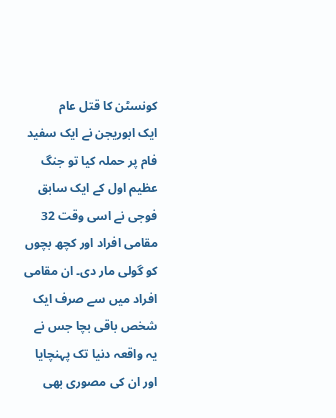کونسٹن کا قتل عام
ایک ابوریجن نے ایک سفید فام پر حملہ کیا تو جنگ عظیم اول کے ایک سابق فوجی نے اسی وقت 32 مقامی افراد اور کچھ بچوں کو گولی مار دی۔ ان مقامی افراد میں سے صرف ایک شخص باقی بچا جس نے یہ واقعہ دنیا تک پہنچایا اور ان کی مصوری بھی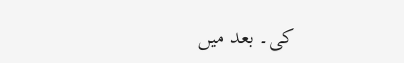کی۔ بعد میں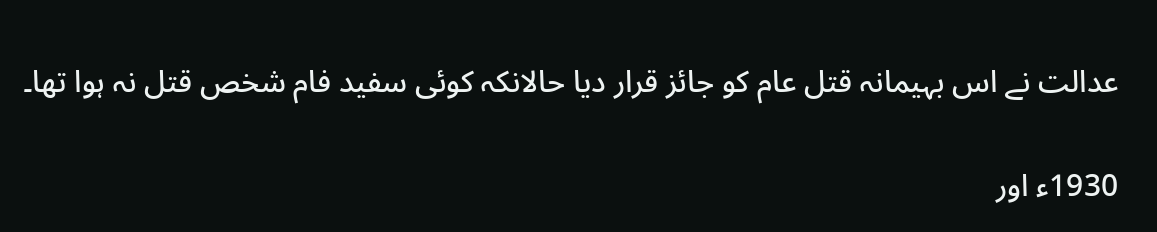عدالت نے اس بہیمانہ قتل عام کو جائز قرار دیا حالانکہ کوئی سفید فام شخص قتل نہ ہوا تھا۔

1930ء اور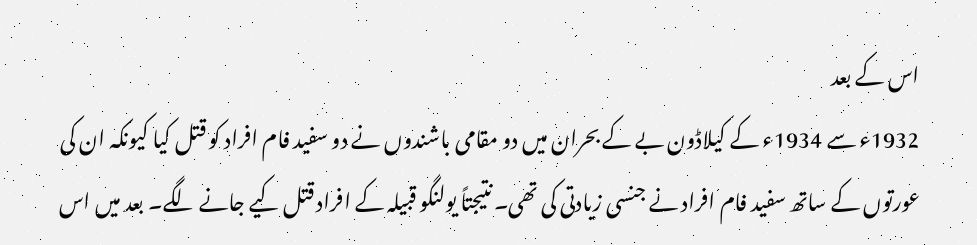اس کے بعد
1932ء سے 1934ء کے کیلاڈون بے کے بحران میں دو مقامی باشندوں نے دو سفید فام افراد کو قتل کیا کیونکہ ان کی عورتوں کے ساتھ سفید فام افراد نے جنسی زیادتی کی تھی۔ نتیجتاً یولنگو قبیلہ کے افراد قتل کیے جانے لگے۔ بعد میں اس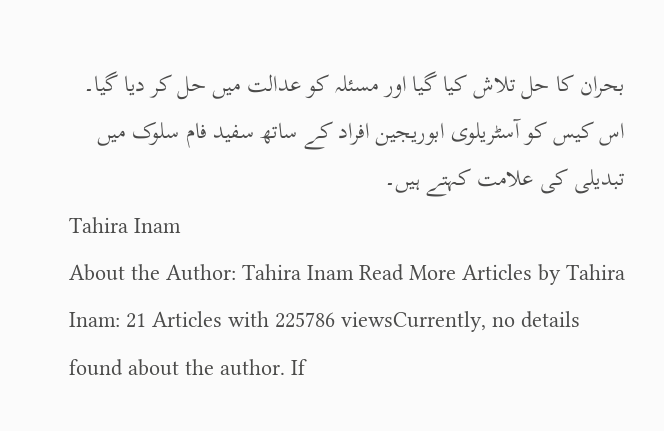بحران کا حل تلاش کیا گیا اور مسئلہ کو عدالت میں حل کر دیا گیا۔ اس کیس کو آسٹریلوی ابوریجین افراد کے ساتھ سفید فام سلوک میں تبدیلی کی علامت کہتے ہیں۔
Tahira Inam
About the Author: Tahira Inam Read More Articles by Tahira Inam: 21 Articles with 225786 viewsCurrently, no details found about the author. If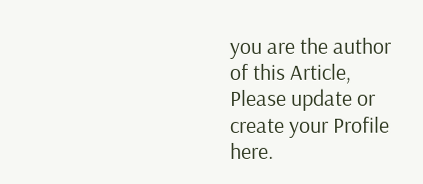you are the author of this Article, Please update or create your Profile here.